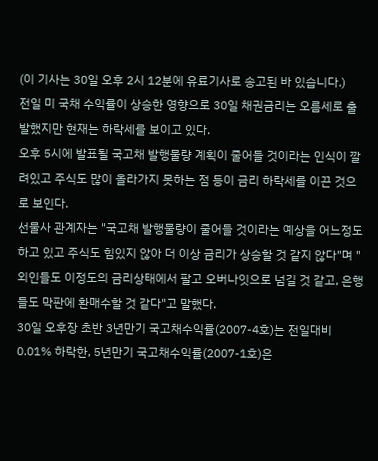(이 기사는 30일 오후 2시 12분에 유료기사로 송고된 바 있습니다.)
전일 미 국채 수익률이 상승한 영향으로 30일 채권금리는 오름세로 출발했지만 현재는 하락세를 보이고 있다.
오후 5시에 발표될 국고채 발행물량 계획이 줄어들 것이라는 인식이 깔려있고 주식도 많이 올라가지 못하는 점 등이 금리 하락세를 이끈 것으로 보인다.
선물사 관계자는 "국고채 발행물량이 줄어들 것이라는 예상을 어느정도 하고 있고 주식도 힘있지 않아 더 이상 금리가 상승할 것 같지 않다"며 "외인들도 이정도의 금리상태에서 팔고 오버나잇으로 넘길 것 같고, 은행들도 막판에 환매수할 것 같다"고 말했다.
30일 오후장 초반 3년만기 국고채수익률(2007-4호)는 전일대비 0.01% 하락한, 5년만기 국고채수익률(2007-1호)은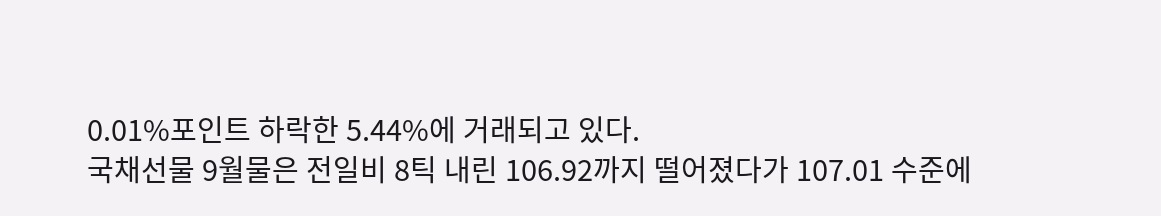0.01%포인트 하락한 5.44%에 거래되고 있다.
국채선물 9월물은 전일비 8틱 내린 106.92까지 떨어졌다가 107.01 수준에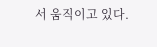서 움직이고 있다.